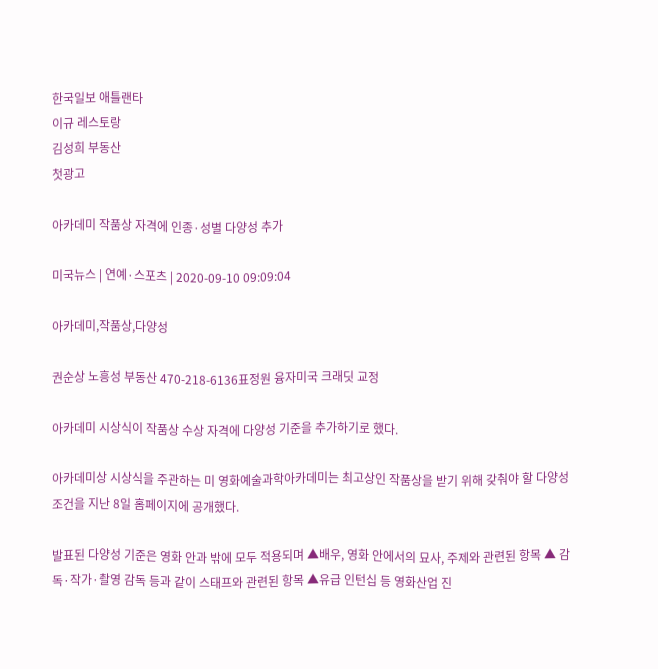한국일보 애틀랜타
이규 레스토랑
김성희 부동산
첫광고

아카데미 작품상 자격에 인종·성별 다양성 추가

미국뉴스 | 연예·스포츠 | 2020-09-10 09:09:04

아카데미,작품상,다양성

권순상 노흥성 부동산 470-218-6136표정원 융자미국 크래딧 교정

아카데미 시상식이 작품상 수상 자격에 다양성 기준을 추가하기로 했다.

아카데미상 시상식을 주관하는 미 영화예술과학아카데미는 최고상인 작품상을 받기 위해 갖춰야 할 다양성 조건을 지난 8일 홈페이지에 공개했다.

발표된 다양성 기준은 영화 안과 밖에 모두 적용되며 ▲배우, 영화 안에서의 묘사, 주제와 관련된 항목 ▲ 감독·작가·촬영 감독 등과 같이 스태프와 관련된 항목 ▲유급 인턴십 등 영화산업 진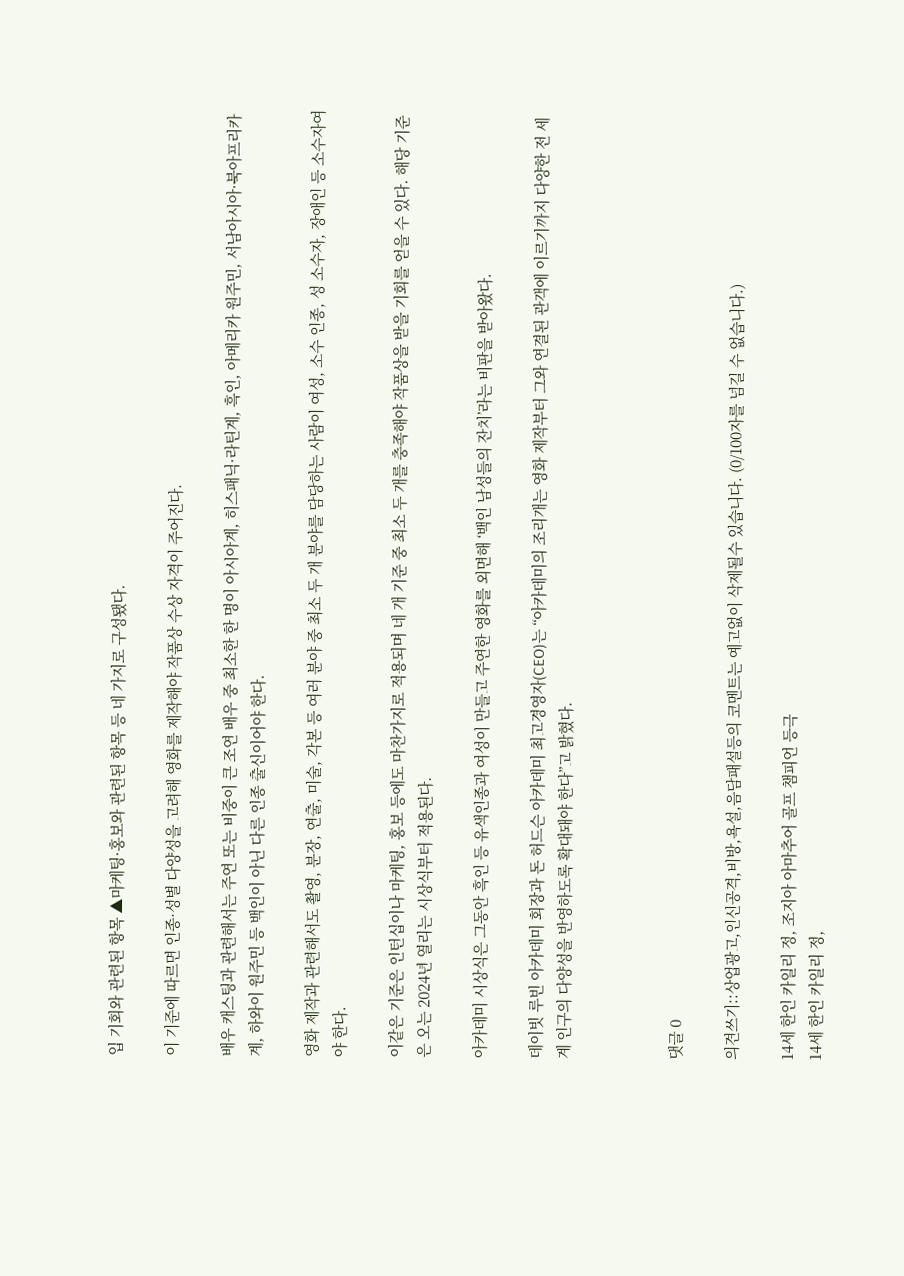입 기회와 관련된 항목 ▲마케팅·홍보와 관련된 항목 등 네 가지로 구성됐다.

이 기준에 따르면 인종·성별 다양성을 고려해 영화를 제작해야 작품상 수상 자격이 주어진다.

배우 캐스팅과 관련해서는 주연 또는 비중이 큰 조연 배우 중 최소한 한 명이 아시아계, 히스패닉·라틴계, 흑인, 아메리카 원주민, 서남아시아·북아프리카계, 하와이 원주민 등 백인이 아닌 다른 인종 출신이어야 한다.

영화 제작과 관련해서도 촬영, 분장, 연출, 미술, 각본 등 여러 분야 중 최소 두 개 분야를 담당하는 사람이 여성, 소수 인종, 성 소수자, 장애인 등 소수자여야 한다.

이같은 기준은 인턴십이나 마케팅, 홍보 등에도 마찬가지로 적용되며 네 개 기준 중 최소 두 개를 충족해야 작품상을 받을 기회를 얻을 수 있다. 해당 기준은 오는 2024년 열리는 시상식부터 적용된다.

아카데미 시상식은 그동안 흑인 등 유색인종과 여성이 만들고 주연한 영화를 외면해 ‘백인 남성들의 잔치’라는 비판을 받아왔다.

데이빗 루빈 아카데미 회장과 돈 허드슨 아카데미 최고경영자(CEO)는 “아카데미의 조리개는 영화 제작부터 그와 연결된 관객에 이르기까지 다양한 전 세계 인구의 다양성을 반영하도록 확대돼야 한다”고 밝혔다.



댓글 0

의견쓰기::상업광고,인신공격,비방,욕설,음담패설등의 코멘트는 예고없이 삭제될수 있습니다. (0/100자를 넘길 수 없습니다.)

14세 한인 카일리 정, 조지아 아마추어 골프 챔피언 등극
14세 한인 카일리 정,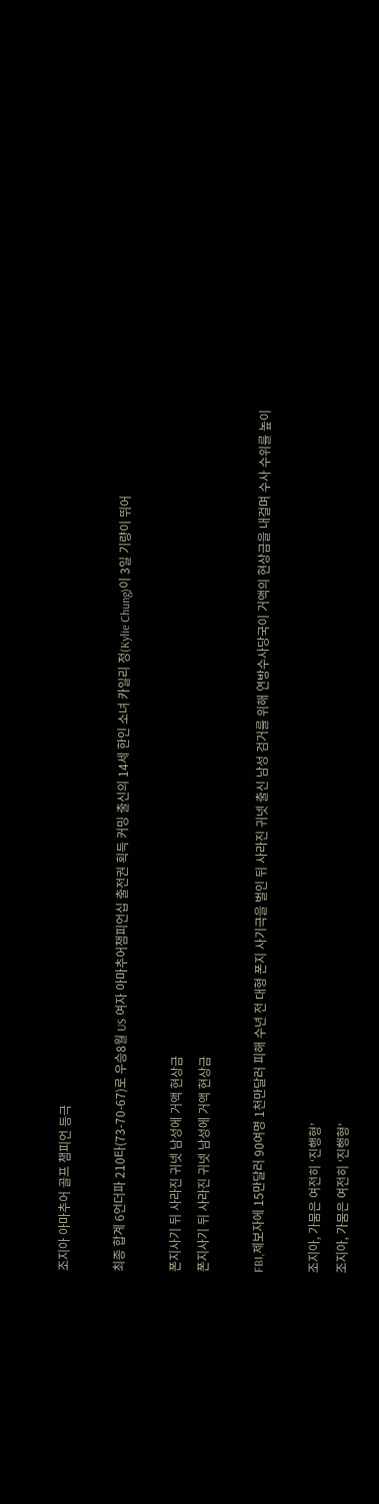조지아 아마추어 골프 챔피언 등극

최종 합계 6언더파 210타(73-70-67)로 우승8월 US 여자 아마추어챔피언십 출전권 획득 커밍 출신의 14세 한인 소녀 카일리 정(Kylie Chung)이 3일 기량이 뛰어

폰지사기 뒤 사라진 귀넷 남성에 거액 현상금
폰지사기 뒤 사라진 귀넷 남성에 거액 현상금

FBI,제보자에 15만달러 90여명 1천만달러 피해 수년 전 대형 폰지 사기극을 벌인 뒤 사라진 귀넷 출신 남성 검거를 위해 연방수사당국이 거액의 현상금을 내걸며 수사 수위를 높이

조지아, 가뭄은 여전히 ‘진행형’
조지아, 가뭄은 여전히 ‘진행형’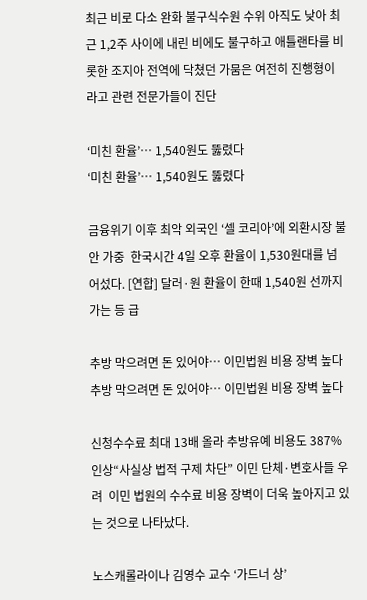최근 비로 다소 완화 불구식수원 수위 아직도 낮아 최근 1,2주 사이에 내린 비에도 불구하고 애틀랜타를 비롯한 조지아 전역에 닥쳤던 가뭄은 여전히 진행형이라고 관련 전문가들이 진단

‘미친 환율’… 1,540원도 뚫렸다
‘미친 환율’… 1,540원도 뚫렸다

금융위기 이후 최악 외국인 ‘셀 코리아’에 외환시장 불안 가중  한국시간 4일 오후 환율이 1,530원대를 넘어섰다. [연합] 달러·원 환율이 한때 1,540원 선까지 가는 등 급

추방 막으려면 돈 있어야… 이민법원 비용 장벽 높다
추방 막으려면 돈 있어야… 이민법원 비용 장벽 높다

신청수수료 최대 13배 올라 추방유예 비용도 387% 인상“사실상 법적 구제 차단” 이민 단체·변호사들 우려  이민 법원의 수수료 비용 장벽이 더욱 높아지고 있는 것으로 나타났다.

노스캐롤라이나 김영수 교수 ‘가드너 상’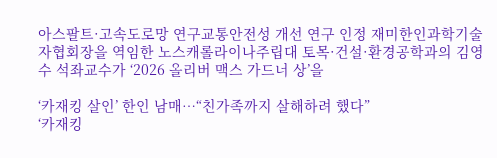아스팔트·고속도로망 연구교통안전성 개선 연구 인정 재미한인과학기술자협회장을 역임한 노스캐롤라이나주립대 토목·건설·환경공학과의 김영수 석좌교수가 ‘2026 올리버 맥스 가드너 상’을

‘카재킹 살인’ 한인 남매…“친가족까지 살해하려 했다”
‘카재킹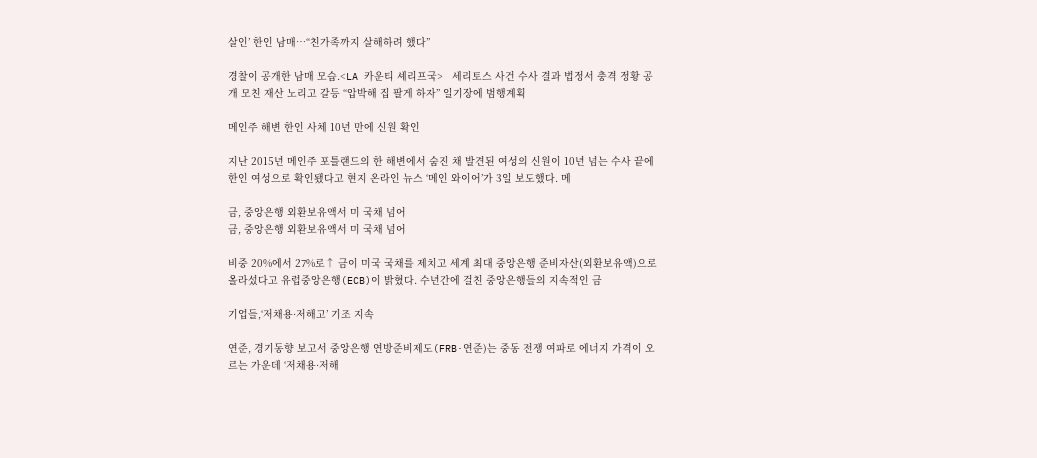살인’ 한인 남매…“친가족까지 살해하려 했다”

경찰이 공개한 남매 모습.<LA 카운티 셰리프국>   세리토스 사건 수사 결과 법정서 충격 정황 공개 모친 재산 노리고 갈등 “압박해 집 팔게 하자” 일기장에 범행계획

메인주 해변 한인 사체 10년 만에 신원 확인

지난 2015년 메인주 포틀랜드의 한 해변에서 숨진 채 발견된 여성의 신원이 10년 넘는 수사 끝에 한인 여성으로 확인됐다고 현지 온라인 뉴스 ‘메인 와이어’가 3일 보도했다. 메

금, 중앙은행 외환보유액서 미 국채 넘어
금, 중앙은행 외환보유액서 미 국채 넘어

비중 20%에서 27%로↑ 금이 미국 국채를 제치고 세계 최대 중앙은행 준비자산(외환보유액)으로 올라섰다고 유럽중앙은행(ECB)이 밝혔다. 수년간에 걸친 중앙은행들의 지속적인 금

기업들,‘저채용·저해고’ 기조 지속

연준, 경기동향 보고서 중앙은행 연방준비제도(FRB·연준)는 중동 전쟁 여파로 에너지 가격이 오르는 가운데 ‘저채용·저해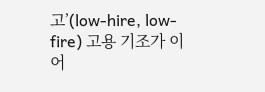고’(low-hire, low-fire) 고용 기조가 이어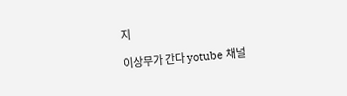지

이상무가 간다 yotube 채널